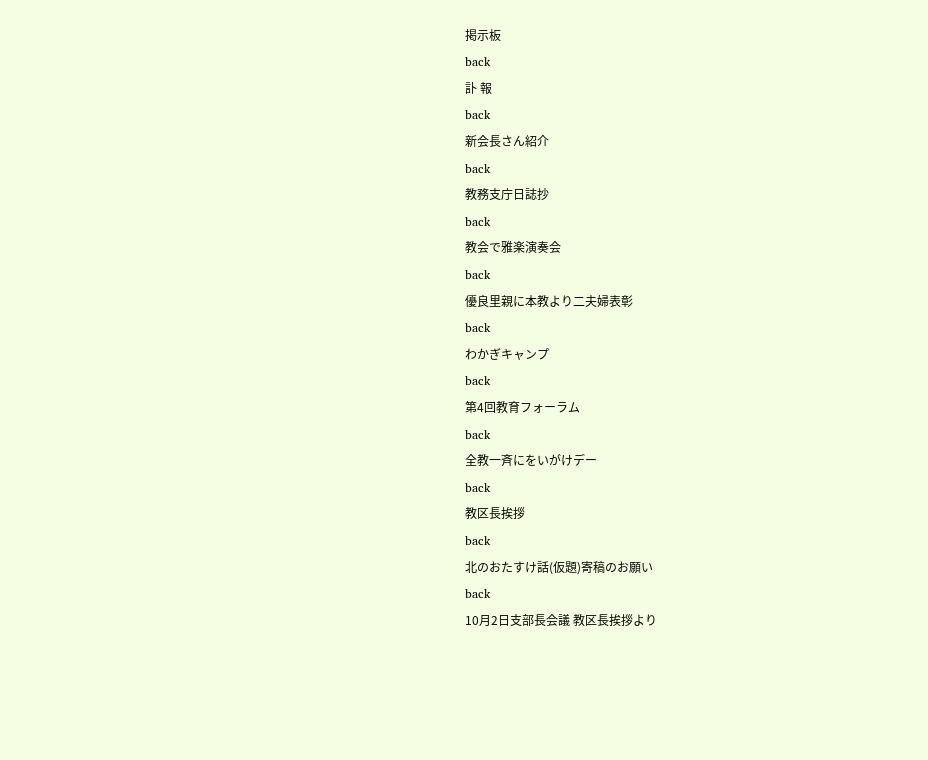掲示板
back
訃 報
back
新会長さん紹介
back
教務支庁日誌抄
back
教会で雅楽演奏会
back
優良里親に本教より二夫婦表彰
back
わかぎキャンプ
back
第4回教育フォーラム
back
全教一斉にをいがけデー
back
教区長挨拶
back
北のおたすけ話(仮題)寄稿のお願い
back
10月2日支部長会議 教区長挨拶より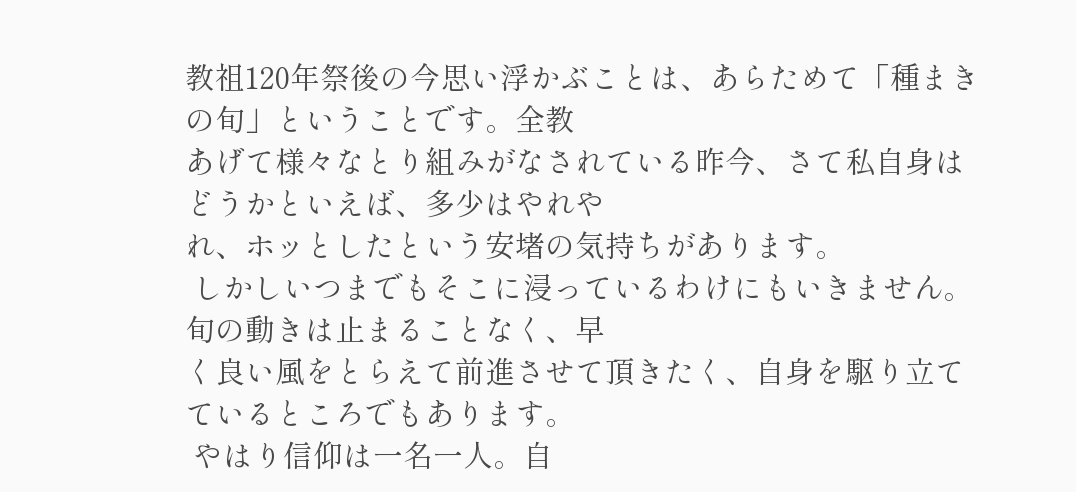教祖120年祭後の今思い浮かぶことは、あらためて「種まきの旬」ということです。全教
あげて様々なとり組みがなされている昨今、さて私自身はどうかといえば、多少はやれや
れ、ホッとしたという安堵の気持ちがあります。
 しかしいつまでもそこに浸っているわけにもいきません。旬の動きは止まることなく、早
く良い風をとらえて前進させて頂きたく、自身を駆り立てているところでもあります。
 やはり信仰は一名一人。自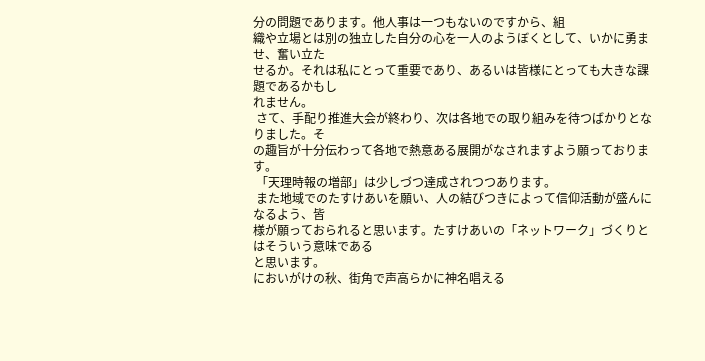分の問題であります。他人事は一つもないのですから、組
織や立場とは別の独立した自分の心を一人のようぼくとして、いかに勇ませ、奮い立た
せるか。それは私にとって重要であり、あるいは皆様にとっても大きな課題であるかもし
れません。
 さて、手配り推進大会が終わり、次は各地での取り組みを待つばかりとなりました。そ
の趣旨が十分伝わって各地で熱意ある展開がなされますよう願っております。
 「天理時報の増部」は少しづつ達成されつつあります。
 また地域でのたすけあいを願い、人の結びつきによって信仰活動が盛んになるよう、皆
様が願っておられると思います。たすけあいの「ネットワーク」づくりとはそういう意味である
と思います。
においがけの秋、街角で声高らかに神名唱える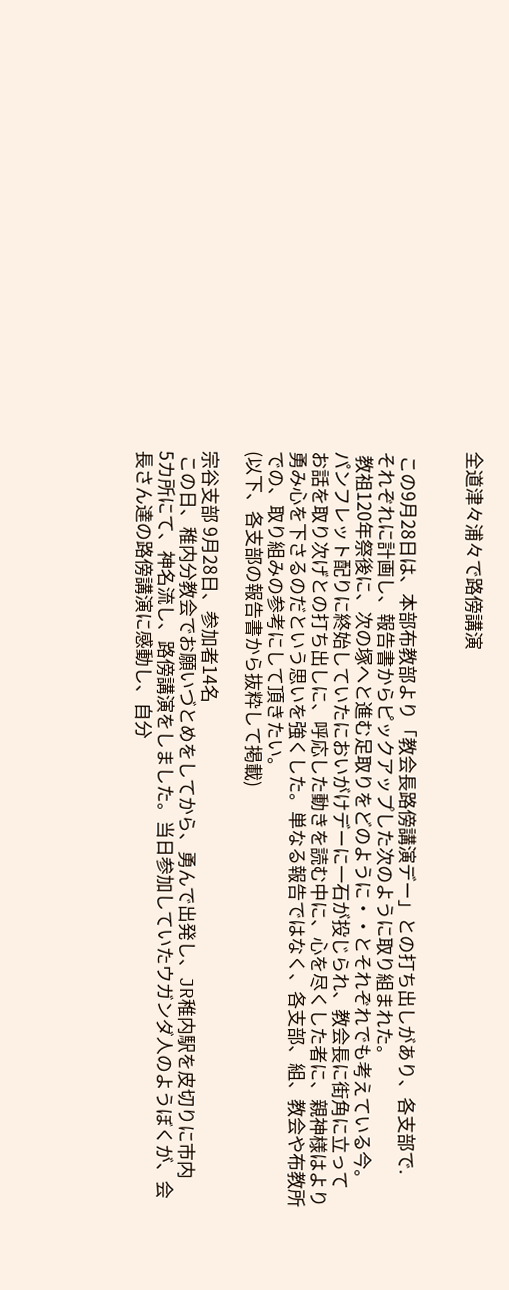全道津々浦々で路傍講演


 この9月28日は、本部布教部より「教会長路傍講演デー」との打ち出しがあり、各支部で.
それぞれに計画し、報告書からピックアップした次のように取り組まれた。
 教祖120年祭後に、次の塚へと進む足取りをどのように・・とそれぞれでも考えている今。
パンフレット配りに終始していたにおいがけデーに一石が投じられ、教会長に街角に立って
お話を取り次げとの打ち出しに、呼応した動きを読む中に、心を尽くした者に、親神様はより
勇み心を下さるのだという思いを強くした。単なる報告ではなく、各支部、組、教会や布教所
での、取り組みの参考にして頂きたい。
(以下、各支部の報告書から抜粋して掲載)

宗谷支部 9月28日、参加者14名
 この日、稚内分教会でお願いづとめをしてから、勇んで出発し、JR稚内駅を皮切りに市内
5カ所にて、神名流し、路傍講演をしました。当日参加していたウガンダ人のようぼくが、会
長さん達の路傍講演に感動し、自分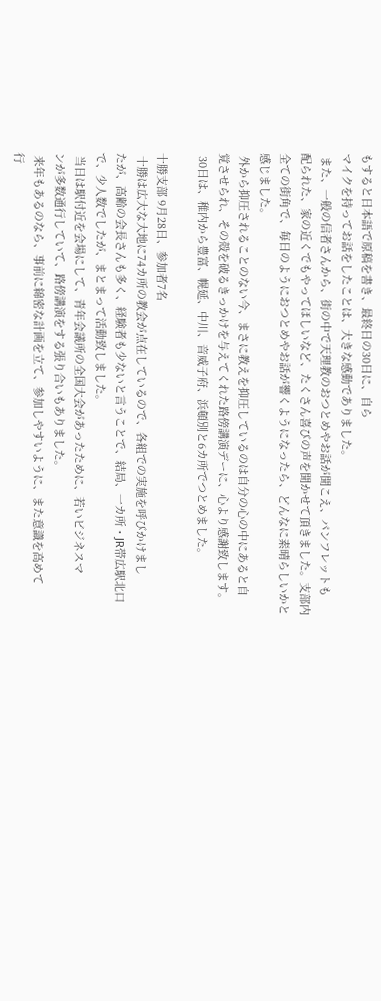もすると日本語で原稿を書き、最終日の30日に、自ら
マイクを持ってお話をしたことは、大きな感動でありました。
 また、一般の信者さんから、街の中で天理教のおつとめやお話が聞こえ、パンフレットも
配られた、家の近くでもやってほしいなど、たくさん喜びの声を聞かせて頂きました。支部内
全ての街角で、毎日のようにおつとめやお話が響くようになったら、どんなに素晴らしいかと
感じました。
 外から抑圧されることのない今、まさに教えを抑圧しているのは自分の心の中にあると自
覚させられ、その殻を破るきっかけを与えてくれた路傍講演デーに、心より感謝致します。
 30日は、稚内から豊富、幌延、中川、音威子府、浜頓別と6カ所でつとめました。

十勝支部 9月28日、参加者7名
 十勝は広大な大地に74カ所の教会が点在しているので、各組での実施を呼びかけまし
たが、高齢の会長さんも多く、経験者も少ないと言うことで、結局、一カ所・JR帯広駅北口
で、少人数でしたが、まとまって活動致しました。
 当日は駅付近を会場にして、青年会議所の全国大会があったために、若いビジネスマ
ンが多数通行していて、路傍講演をする張り合いもありました。
 来年もあるのなら、事前に綿密な計画を立て、参加しやすいように、また意識を高めて
行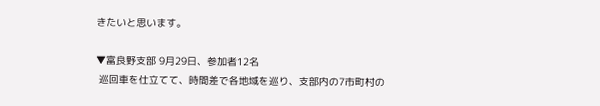きたいと思います。

▼富良野支部 9月29日、参加者12名
 巡回車を仕立てて、時間差で各地域を巡り、支部内の7市町村の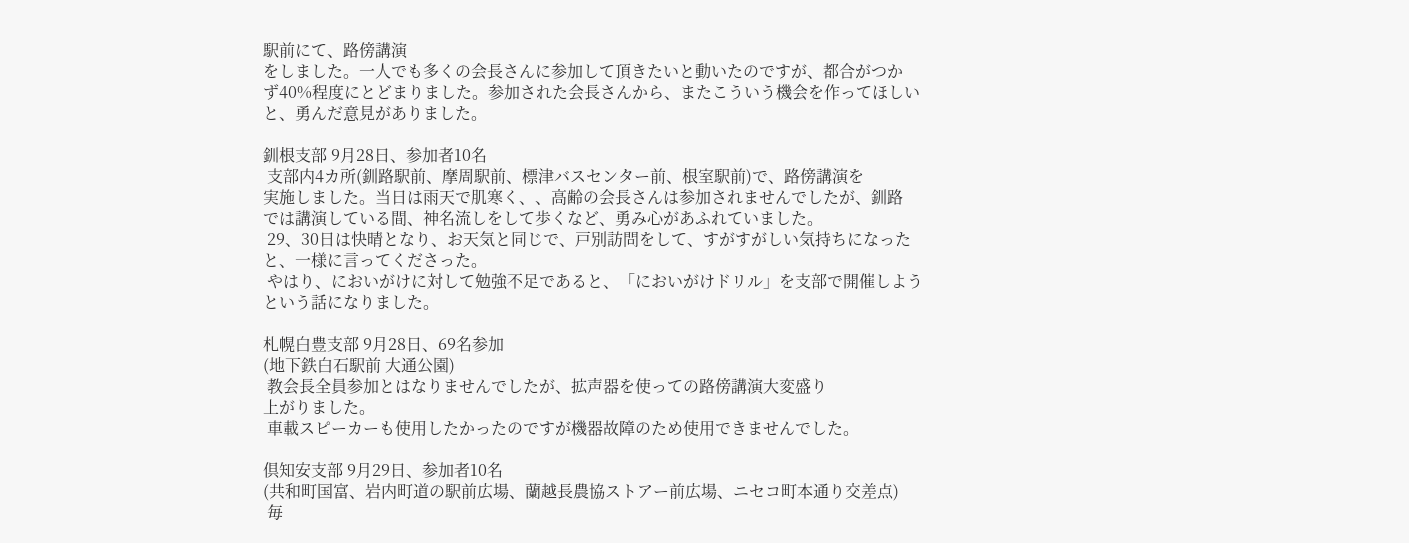駅前にて、路傍講演
をしました。一人でも多くの会長さんに参加して頂きたいと動いたのですが、都合がつか
ず40%程度にとどまりました。参加された会長さんから、またこういう機会を作ってほしい
と、勇んだ意見がありました。

釧根支部 9月28日、参加者10名
 支部内4カ所(釧路駅前、摩周駅前、標津バスセンター前、根室駅前)で、路傍講演を
実施しました。当日は雨天で肌寒く、、高齢の会長さんは参加されませんでしたが、釧路
では講演している間、神名流しをして歩くなど、勇み心があふれていました。
 29、30日は快晴となり、お天気と同じで、戸別訪問をして、すがすがしい気持ちになった
と、一様に言ってくださった。
 やはり、においがけに対して勉強不足であると、「においがけドリル」を支部で開催しよう
という話になりました。

札幌白豊支部 9月28日、69名参加
(地下鉄白石駅前 大通公園)
 教会長全員参加とはなりませんでしたが、拡声器を使っての路傍講演大変盛り
上がりました。
 車載スピーカーも使用したかったのですが機器故障のため使用できませんでした。

倶知安支部 9月29日、参加者10名
(共和町国富、岩内町道の駅前広場、蘭越長農協ストアー前広場、ニセコ町本通り交差点)
 毎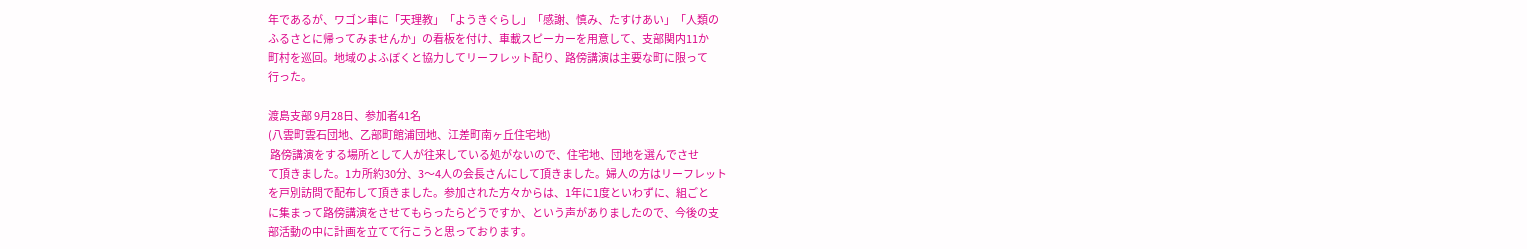年であるが、ワゴン車に「天理教」「ようきぐらし」「感謝、慎み、たすけあい」「人類の
ふるさとに帰ってみませんか」の看板を付け、車載スピーカーを用意して、支部関内11か
町村を巡回。地域のよふぼくと協力してリーフレット配り、路傍講演は主要な町に限って
行った。

渡島支部 9月28日、参加者41名
(八雲町雲石団地、乙部町館浦団地、江差町南ヶ丘住宅地)
 路傍講演をする場所として人が往来している処がないので、住宅地、団地を選んでさせ
て頂きました。1カ所約30分、3〜4人の会長さんにして頂きました。婦人の方はリーフレット
を戸別訪問で配布して頂きました。参加された方々からは、1年に1度といわずに、組ごと
に集まって路傍講演をさせてもらったらどうですか、という声がありましたので、今後の支
部活動の中に計画を立てて行こうと思っております。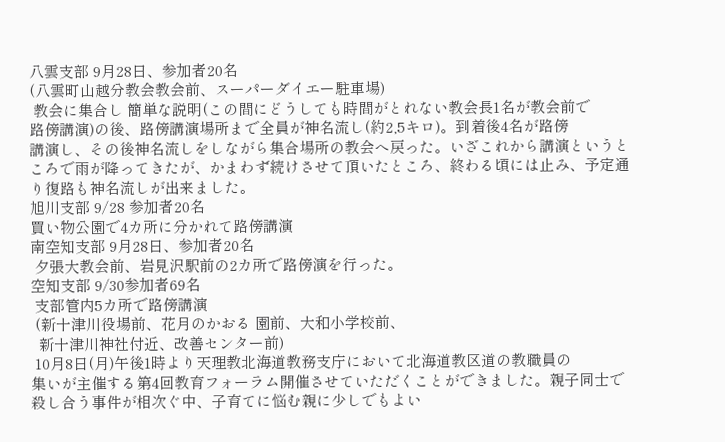八雲支部 9月28日、参加者20名
(八雲町山越分教会教会前、スーパーダイエー駐車場)
 教会に集合し 簡単な説明(この間にどうしても時間がとれない教会長1名が教会前で
路傍講演)の後、路傍講演場所まで全員が神名流し(約2,5キロ)。到着後4名が路傍
講演し、その後神名流しをしながら集合場所の教会へ戻った。いざこれから講演というと
ころで雨が降ってきたが、かまわず続けさせて頂いたところ、終わる頃には止み、予定通
り復路も神名流しが出来ました。
旭川支部 9/28 参加者20名
買い物公園で4カ所に分かれて路傍講演
南空知支部 9月28日、参加者20名
 夕張大教会前、岩見沢駅前の2カ所で路傍演を行った。
空知支部 9/30参加者69名
 支部管内5カ所で路傍講演
 (新十津川役場前、花月のかおる 園前、大和小学校前、
  新十津川神社付近、改善センター前)
 10月8日(月)午後1時より天理教北海道教務支庁において北海道教区道の教職員の
集いが主催する第4回教育フォーラム開催させていただくことができました。親子同士で
殺し合う事件が相次ぐ中、子育てに悩む親に少しでもよい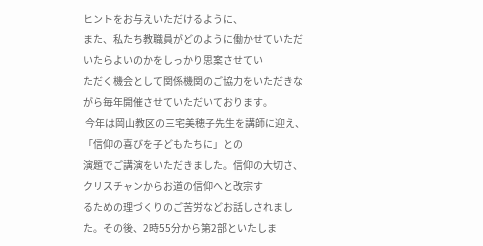ヒントをお与えいただけるように、
また、私たち教職員がどのように働かせていただいたらよいのかをしっかり思案させてい
ただく機会として関係機関のご協力をいただきながら毎年開催させていただいております。
 今年は岡山教区の三宅美穂子先生を講師に迎え、「信仰の喜びを子どもたちに」との
演題でご講演をいただきました。信仰の大切さ、クリスチャンからお道の信仰へと改宗す
るための理づくりのご苦労などお話しされました。その後、2時55分から第2部といたしま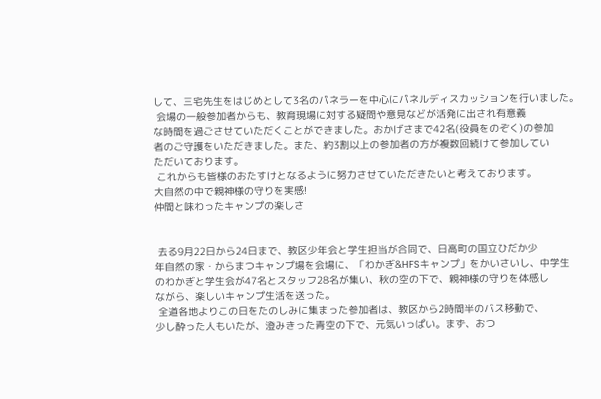して、三宅先生をはじめとして3名のパネラーを中心にパネルディスカッションを行いました。
 会場の一般参加者からも、教育現場に対する疑問や意見などが活発に出され有意義
な時間を過ごさせていただくことができました。おかげさまで42名(役員をのぞく)の参加
者のご守護をいただきました。また、約3割以上の参加者の方が複数回続けて参加してい
ただいております。
 これからも皆様のおたすけとなるように努力させていただきたいと考えております。
大自然の中で親神様の守りを実感!
仲間と味わったキャンプの楽しさ


 去る9月22日から24日まで、教区少年会と学生担当が合同で、日高町の国立ひだか少
年自然の家・からまつキャンプ場を会場に、「わかぎ&HFSキャンプ」をかいさいし、中学生
のわかぎと学生会が47名とスタッフ28名が集い、秋の空の下で、親神様の守りを体感し
ながら、楽しいキャンプ生活を送った。
 全道各地よりこの日をたのしみに集まった参加者は、教区から2時間半のバス移動で、
少し酔った人もいたが、澄みきった青空の下で、元気いっぱい。まず、おつ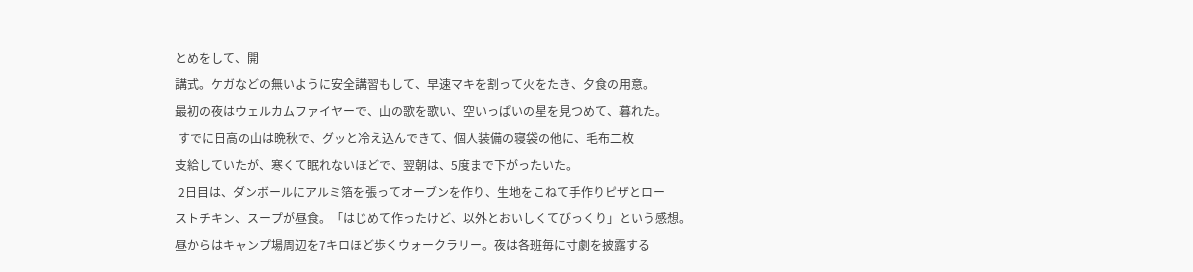とめをして、開
講式。ケガなどの無いように安全講習もして、早速マキを割って火をたき、夕食の用意。
最初の夜はウェルカムファイヤーで、山の歌を歌い、空いっぱいの星を見つめて、暮れた。
 すでに日高の山は晩秋で、グッと冷え込んできて、個人装備の寝袋の他に、毛布二枚
支給していたが、寒くて眠れないほどで、翌朝は、5度まで下がったいた。
 2日目は、ダンボールにアルミ箔を張ってオーブンを作り、生地をこねて手作りピザとロー
ストチキン、スープが昼食。「はじめて作ったけど、以外とおいしくてびっくり」という感想。
昼からはキャンプ場周辺を7キロほど歩くウォークラリー。夜は各班毎に寸劇を披露する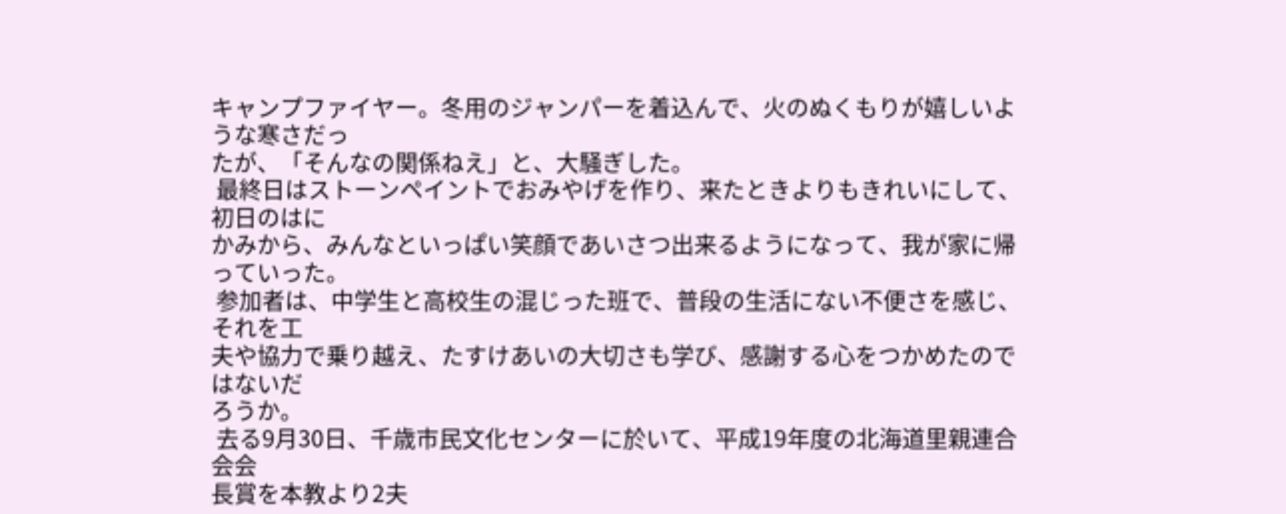キャンプファイヤー。冬用のジャンパーを着込んで、火のぬくもりが嬉しいような寒さだっ
たが、「そんなの関係ねえ」と、大騒ぎした。
 最終日はストーンペイントでおみやげを作り、来たときよりもきれいにして、初日のはに
かみから、みんなといっぱい笑顔であいさつ出来るようになって、我が家に帰っていった。
 参加者は、中学生と高校生の混じった班で、普段の生活にない不便さを感じ、それを工
夫や協力で乗り越え、たすけあいの大切さも学び、感謝する心をつかめたのではないだ
ろうか。
 去る9月30日、千歳市民文化センターに於いて、平成19年度の北海道里親連合会会
長賞を本教より2夫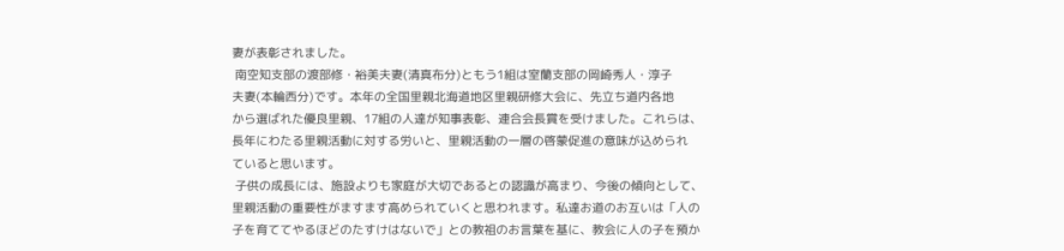妻が表彰されました。
 南空知支部の渡部修・裕美夫妻(清真布分)ともう1組は室蘭支部の岡崎秀人・淳子
夫妻(本輪西分)です。本年の全国里親北海道地区里親研修大会に、先立ち道内各地
から選ばれた優良里親、17組の人達が知事表彰、連合会長賞を受けました。これらは、
長年にわたる里親活動に対する労いと、里親活動の一層の啓蒙促進の意味が込められ
ていると思います。
 子供の成長には、施設よりも家庭が大切であるとの認識が高まり、今後の傾向として、
里親活動の重要性がますます高められていくと思われます。私達お道のお互いは「人の
子を育ててやるほどのたすけはないで」との教祖のお言葉を基に、教会に人の子を預か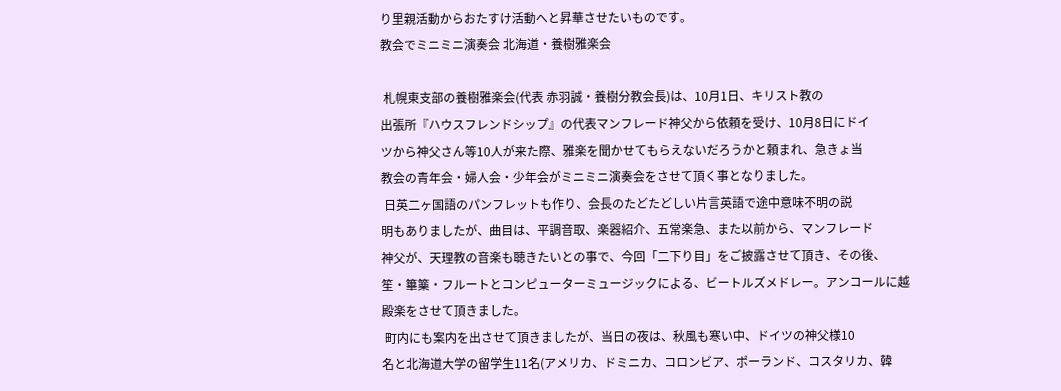り里親活動からおたすけ活動へと昇華させたいものです。
教会でミニミニ演奏会 北海道・養樹雅楽会

 札幌東支部の養樹雅楽会(代表 赤羽誠・養樹分教会長)は、10月1日、キリスト教の
出張所『ハウスフレンドシップ』の代表マンフレード神父から依頼を受け、10月8日にドイ
ツから神父さん等10人が来た際、雅楽を聞かせてもらえないだろうかと頼まれ、急きょ当
教会の青年会・婦人会・少年会がミニミニ演奏会をさせて頂く事となりました。
 日英二ヶ国語のパンフレットも作り、会長のたどたどしい片言英語で途中意味不明の説
明もありましたが、曲目は、平調音取、楽器紹介、五常楽急、また以前から、マンフレード
神父が、天理教の音楽も聴きたいとの事で、今回「二下り目」をご披露させて頂き、その後、
笙・篳篥・フルートとコンピューターミュージックによる、ビートルズメドレー。アンコールに越
殿楽をさせて頂きました。
 町内にも案内を出させて頂きましたが、当日の夜は、秋風も寒い中、ドイツの神父様10
名と北海道大学の留学生11名(アメリカ、ドミニカ、コロンビア、ポーランド、コスタリカ、韓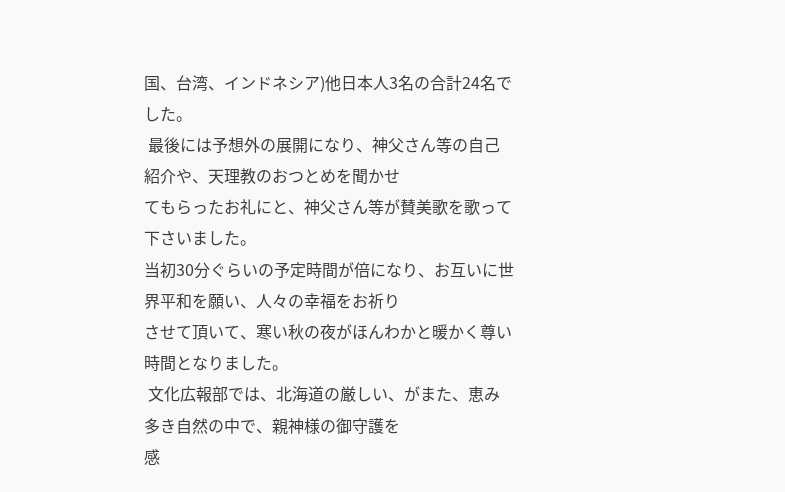国、台湾、インドネシア)他日本人3名の合計24名でした。
 最後には予想外の展開になり、神父さん等の自己紹介や、天理教のおつとめを聞かせ
てもらったお礼にと、神父さん等が賛美歌を歌って下さいました。
当初30分ぐらいの予定時間が倍になり、お互いに世界平和を願い、人々の幸福をお祈り
させて頂いて、寒い秋の夜がほんわかと暖かく尊い時間となりました。
 文化広報部では、北海道の厳しい、がまた、恵み多き自然の中で、親神様の御守護を
感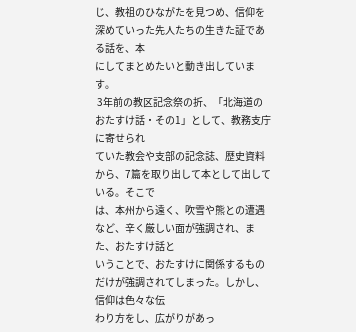じ、教祖のひながたを見つめ、信仰を深めていった先人たちの生きた証である話を、本
にしてまとめたいと動き出しています。
 3年前の教区記念祭の折、「北海道のおたすけ話・その1」として、教務支庁に寄せられ
ていた教会や支部の記念誌、歴史資料から、7篇を取り出して本として出している。そこで
は、本州から遠く、吹雪や熊との遭遇など、辛く厳しい面が強調され、また、おたすけ話と
いうことで、おたすけに関係するものだけが強調されてしまった。しかし、信仰は色々な伝
わり方をし、広がりがあっ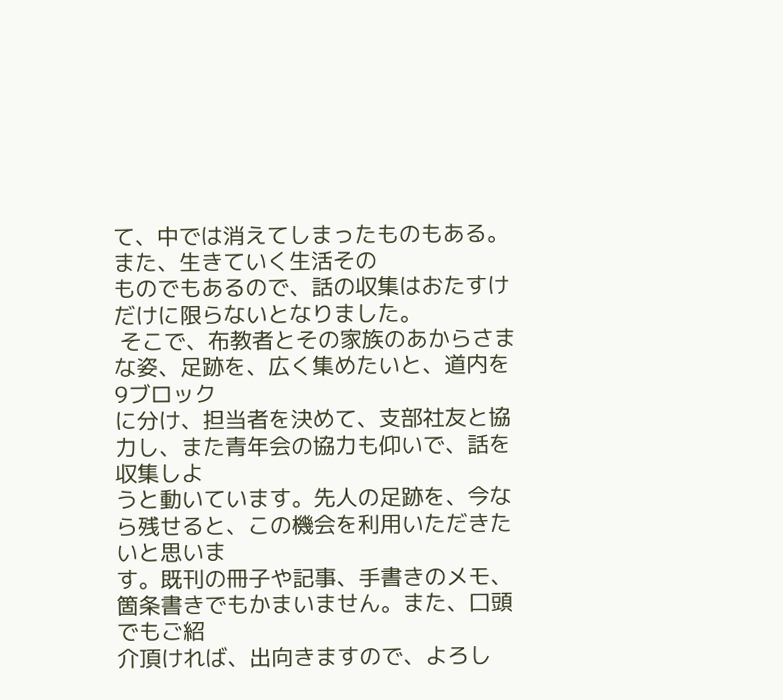て、中では消えてしまったものもある。また、生きていく生活その
ものでもあるので、話の収集はおたすけだけに限らないとなりました。
 そこで、布教者とその家族のあからさまな姿、足跡を、広く集めたいと、道内を9ブロック
に分け、担当者を決めて、支部社友と協力し、また青年会の協力も仰いで、話を収集しよ
うと動いています。先人の足跡を、今なら残せると、この機会を利用いただきたいと思いま
す。既刊の冊子や記事、手書きのメモ、箇条書きでもかまいません。また、口頭でもご紹
介頂ければ、出向きますので、よろし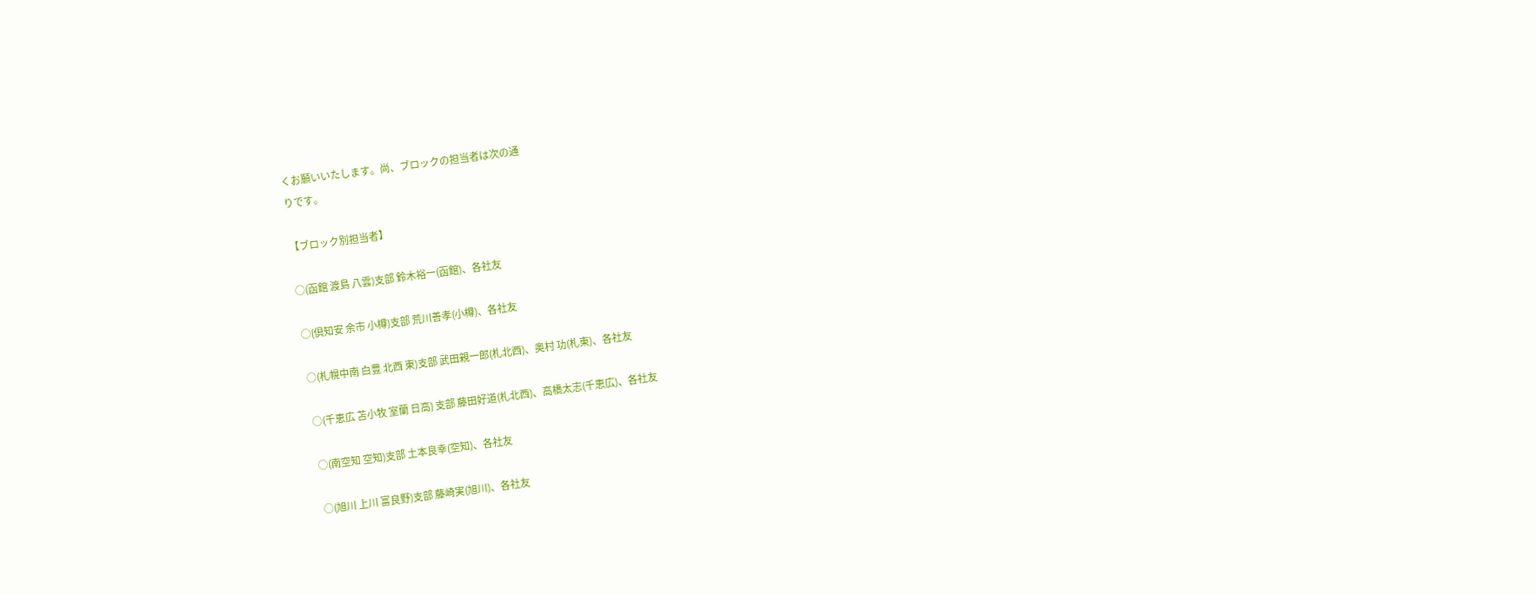くお願いいたします。尚、ブロックの担当者は次の通
りです。

【ブロック別担当者】

○(函館 渡島 八雲)支部 鈴木裕一(函館)、各社友

○(倶知安 余市 小樽)支部 荒川善孝(小樽)、各社友

○(札幌中南 白豊 北西 東)支部 武田親一郎(札北西)、奥村 功(札東)、各社友

○(千恵広 苫小牧 室蘭 日高) 支部 藤田好道(札北西)、高橋太志(千恵広)、各社友

○(南空知 空知)支部 土本良幸(空知)、各社友

○(旭川 上川 富良野)支部 藤崎実(旭川)、各社友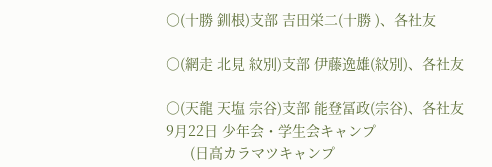○(十勝 釧根)支部 吉田栄二(十勝 )、各社友

○(網走 北見 紋別)支部 伊藤逸雄(紋別)、各社友

○(天龍 天塩 宗谷)支部 能登冨政(宗谷)、各社友
9月22日 少年会・学生会キャンプ
      (日高カラマツキャンプ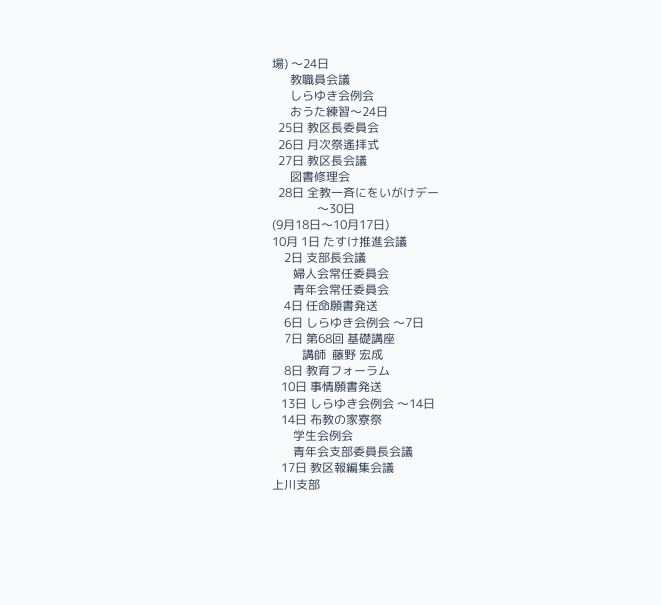場) 〜24日
      教職員会議
      しらゆき会例会
      おうた練習〜24日
  25日 教区長委員会
  26日 月次祭遙拝式
  27日 教区長会議
      図書修理会
  28日 全教一斉にをいがけデー
               〜30日
(9月18日〜10月17日)
10月 1日 たすけ推進会議
    2日 支部長会議
       婦人会常任委員会
       青年会常任委員会
    4日 任命願書発送
    6日 しらゆき会例会 〜7日
    7日 第68回 基礎講座
          講師  藤野 宏成
    8日 教育フォーラム
   10日 事情願書発送
   13日 しらゆき会例会 〜14日
   14日 布教の家寮祭
       学生会例会
       青年会支部委員長会議
   17日 教区報編集会議
上川支部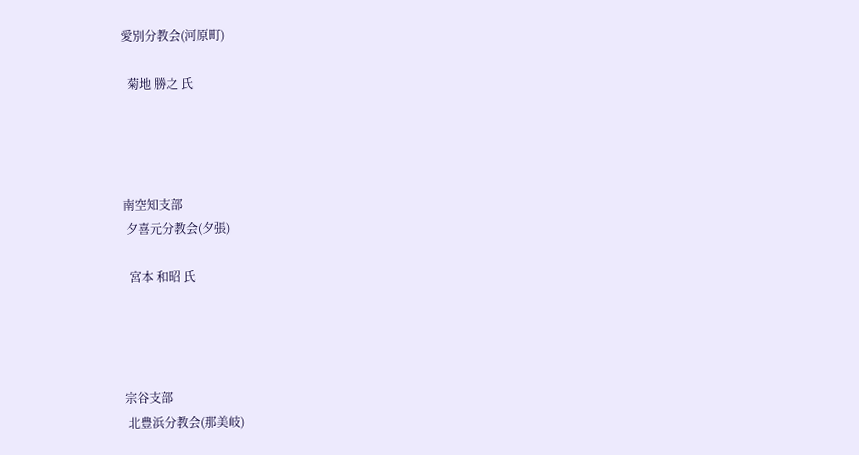愛別分教会(河原町)

  菊地 勝之 氏




南空知支部
 夕喜元分教会(夕張)

  宮本 和昭 氏




宗谷支部
 北豊浜分教会(那美岐)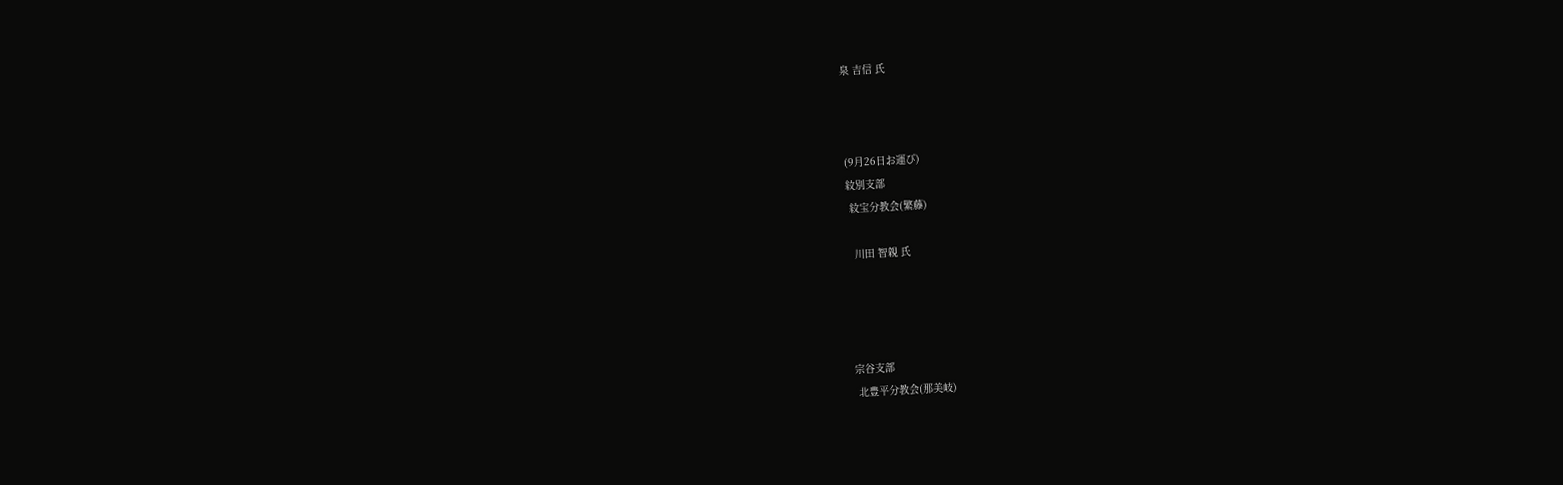泉 吉信 氏



(9月26日お運び)
紋別支部
 紋宝分教会(繁藤)

  川田 智親 氏




宗谷支部
 北豊平分教会(那美岐)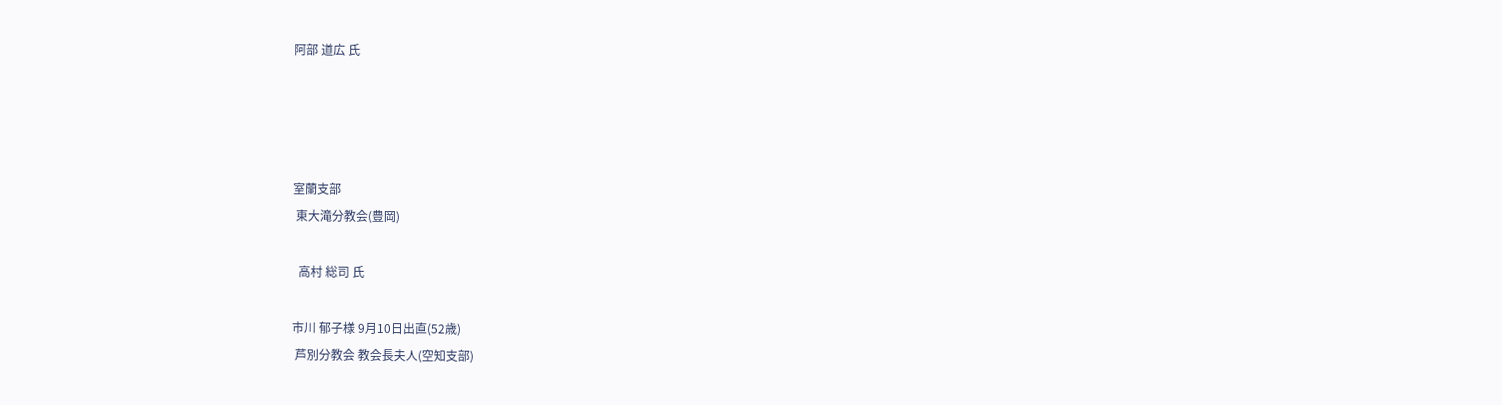阿部 道広 氏




室蘭支部
 東大滝分教会(豊岡)

  高村 総司 氏

市川 郁子様 9月10日出直(52歳)
 芦別分教会 教会長夫人(空知支部)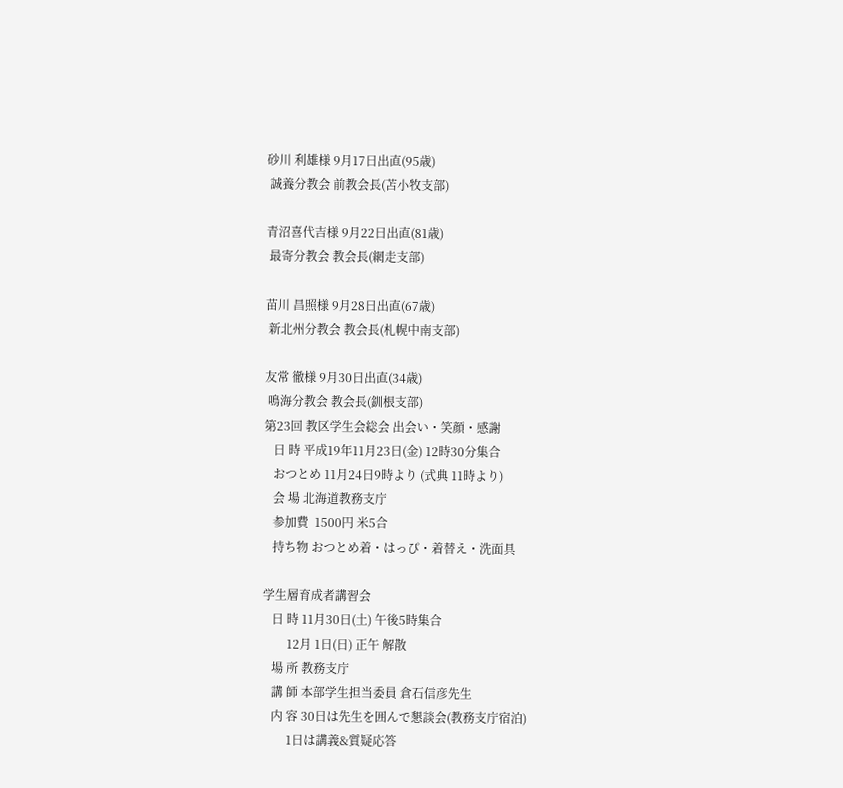砂川 利雄様 9月17日出直(95歳)
 誠養分教会 前教会長(苫小牧支部)

青沼喜代吉様 9月22日出直(81歳)
 最寄分教会 教会長(網走支部)

苗川 昌照様 9月28日出直(67歳)
 新北州分教会 教会長(札幌中南支部)

友常 徹様 9月30日出直(34歳)
 鳴海分教会 教会長(釧根支部)
第23回 教区学生会総会 出会い・笑顔・感謝
   日 時 平成19年11月23日(金) 12時30分集合
   おつとめ 11月24日9時より (式典 11時より)
   会 場 北海道教務支庁
   参加費  1500円 米5合
   持ち物 おつとめ着・はっぴ・着替え・洗面具

学生層育成者講習会
   日 時 11月30日(土) 午後5時集合
        12月 1日(日) 正午 解散
   場 所 教務支庁
   講 師 本部学生担当委員 倉石信彦先生
   内 容 30日は先生を囲んで懇談会(教務支庁宿泊)
        1日は講義&質疑応答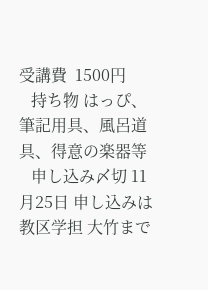受講費  1500円
   持ち物 はっぴ、筆記用具、風呂道具、得意の楽器等
   申し込み〆切 11月25日 申し込みは教区学担 大竹まで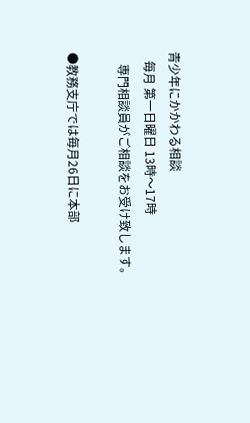青少年にかかわる相談
   毎月 第一日曜日 13時〜17時
    専門相談員がご相談をお受け致します。

●教務支庁では毎月26日に本部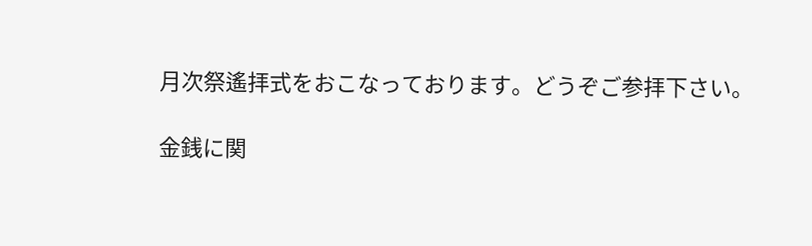月次祭遙拝式をおこなっております。どうぞご参拝下さい。

金銭に関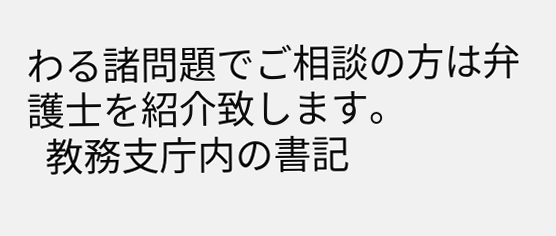わる諸問題でご相談の方は弁護士を紹介致します。
  教務支庁内の書記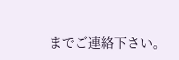までご連絡下さい。